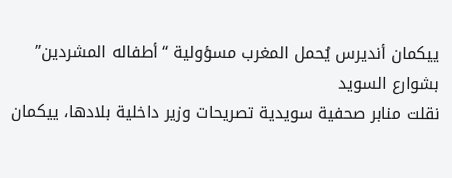ييكمان أنديرس يُحمل المغرب مسؤولية “أطفاله المشردين” بشوارع السويد
نقلت منابر صحفية سويدية تصريحات وزير داخلية بلادها، ييكمان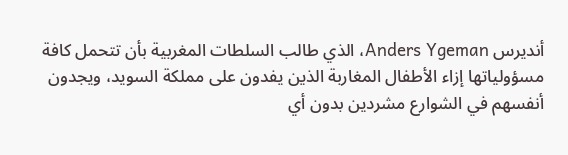أنديرس Anders Ygeman، الذي طالب السلطات المغربية بأن تتحمل كافة مسؤولياتها إزاء الأطفال المغاربة الذين يفدون على مملكة السويد، ويجدون أنفسهم في الشوارع مشردين بدون أي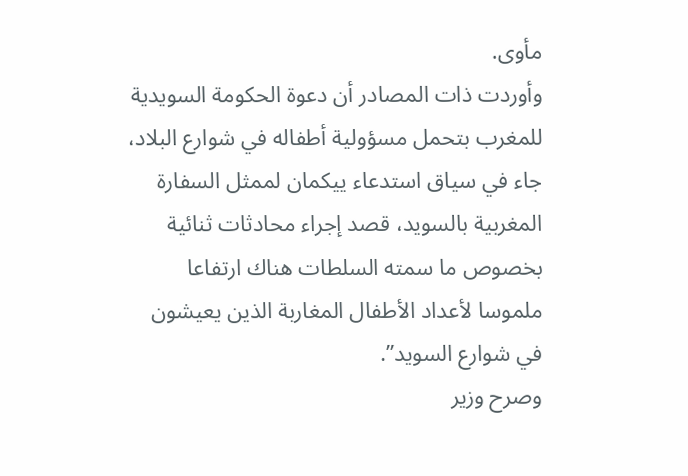مأوى.
وأوردت ذات المصادر أن دعوة الحكومة السويدية للمغرب بتحمل مسؤولية أطفاله في شوارع البلاد، جاء في سياق استدعاء ييكمان لممثل السفارة المغربية بالسويد، قصد إجراء محادثات ثنائية بخصوص ما سمته السلطات هناك ارتفاعا ملموسا لأعداد الأطفال المغاربة الذين يعيشون في شوارع السويد”.
وصرح وزير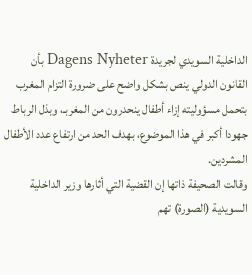الداخلية السويدي لجريدة Dagens Nyheter بأن القانون الدولي ينص بشكل واضح على ضرورة التزام المغرب بتحمل مسؤوليته إزاء أطفال ينحدرون من المغربـ، وبذل الرباط جهودا أكبر في هذا الموضوع، بهدف الحد من ارتفاع عدد الأطفال المشردين.
وقالت الصحيفة ذاتها إن القضية التي أثارها وزير الداخلية السويدية (الصورة) تهم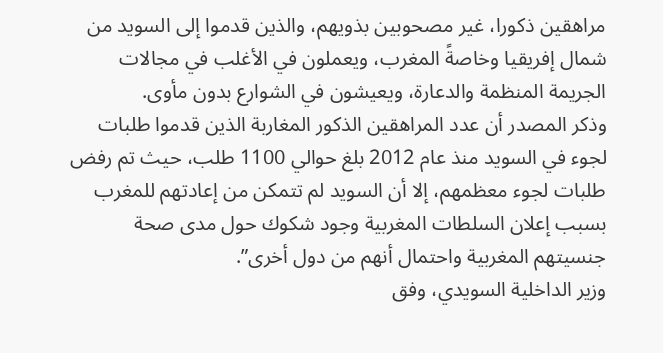مراهقين ذكورا، غير مصحوبين بذويهم، والذين قدموا إلى السويد من شمال إفريقيا وخاصةً المغرب، ويعملون في الأغلب في مجالات الجريمة المنظمة والدعارة، ويعيشون في الشوارع بدون مأوى.
وذكر المصدر أن عدد المراهقين الذكور المغاربة الذين قدموا طلبات لجوء في السويد منذ عام 2012 بلغ حوالي 1100 طلب، حيث تم رفض طلبات لجوء معظمهم، إلا أن السويد لم تتمكن من إعادتهم للمغرب بسبب إعلان السلطات المغربية وجود شكوك حول مدى صحة جنسيتهم المغربية واحتمال أنهم من دول أخرى”.
وزير الداخلية السويدي، وفق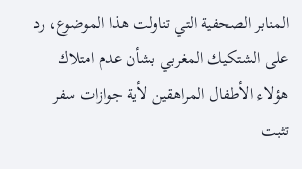المنابر الصحفية التي تناولت هذا الموضوع، رد على الشتكيك المغربي بشأن عدم امتلاك هؤلاء الأطفال المراهقين لأية جوازات سفر تثبت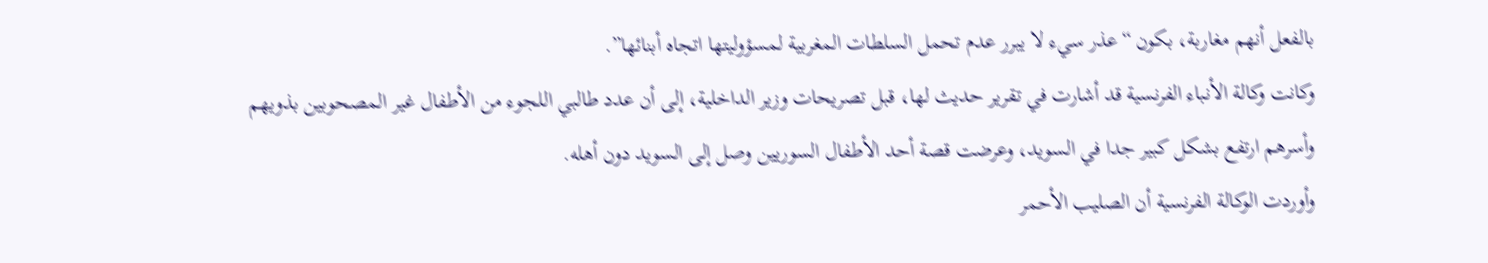بالفعل أنهم مغاربة، بكون “عذر سيء لا يبرر عدم تحمل السلطات المغربية لمسؤوليتها اتجاه أبنائها”.
وكانت وكالة الأنباء الفرنسية قد أشارت في تقرير حديث لها، قبل تصريحات وزير الداخلية، إلى أن عدد طالبي اللجوء من الأطفال غير المصحوبين بذويهم وأسرهم ارتفع بشكل كبير جدا في السويد، وعرضت قصة أحد الأطفال السوريين وصل إلى السويد دون أهله.
وأوردت الوكالة الفرنسية أن الصليب الأحمر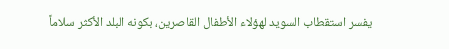يفسر استقطاب السويد لهؤلاء الأطفال القاصرين، بكونه البلد الأكثر سلاماً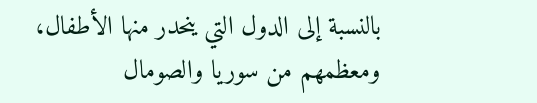بالنسبة إلى الدول التي ينحدر منها الأطفال، ومعظمهم من سوريا والصومال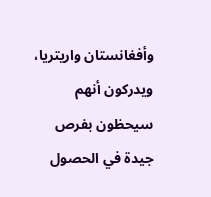وأفغانستان واريتريا، ويدركون أنهم سيحظون بفرص جيدة في الحصول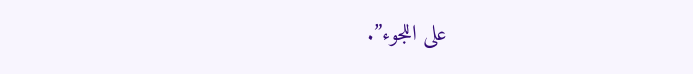على اللجوء”.